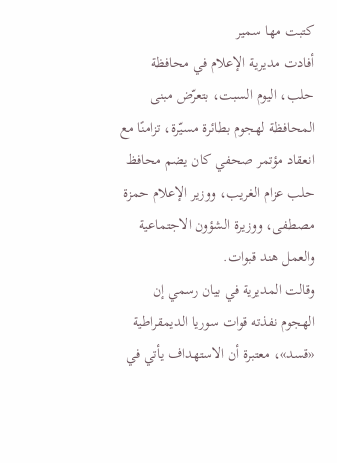كتبت مها سمير
أفادت مديرية الإعلام في محافظة حلب، اليوم السبت، بتعرّض مبنى المحافظة لهجوم بطائرة مسيّرة، تزامنًا مع انعقاد مؤتمر صحفي كان يضم محافظ حلب عزام الغريب، ووزير الإعلام حمزة مصطفى، ووزيرة الشؤون الاجتماعية والعمل هند قبوات.
وقالت المديرية في بيان رسمي إن الهجوم نفذته قوات سوريا الديمقراطية «قسد»، معتبرة أن الاستهداف يأتي في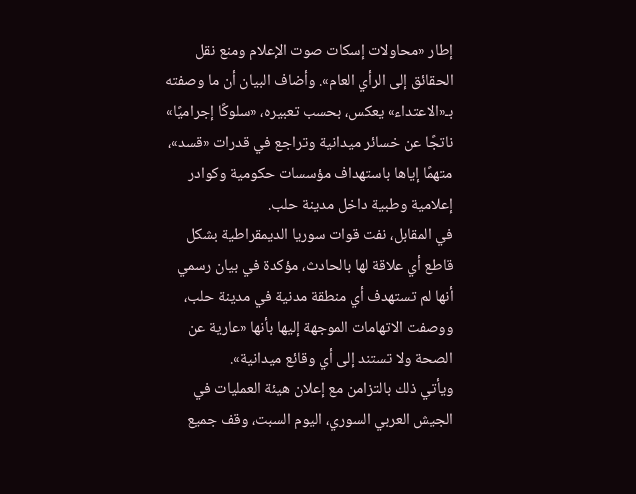إطار «محاولات إسكات صوت الإعلام ومنع نقل الحقائق إلى الرأي العام». وأضاف البيان أن ما وصفته بـ«الاعتداء» يعكس، بحسب تعبيره، «سلوكًا إجراميًا» ناتجًا عن خسائر ميدانية وتراجع في قدرات «قسد»، متهمًا إياها باستهداف مؤسسات حكومية وكوادر إعلامية وطبية داخل مدينة حلب.
في المقابل، نفت قوات سوريا الديمقراطية بشكل قاطع أي علاقة لها بالحادث، مؤكدة في بيان رسمي أنها لم تستهدف أي منطقة مدنية في مدينة حلب، ووصفت الاتهامات الموجهة إليها بأنها «عارية عن الصحة ولا تستند إلى أي وقائع ميدانية».
ويأتي ذلك بالتزامن مع إعلان هيئة العمليات في الجيش العربي السوري، اليوم السبت، وقف جميع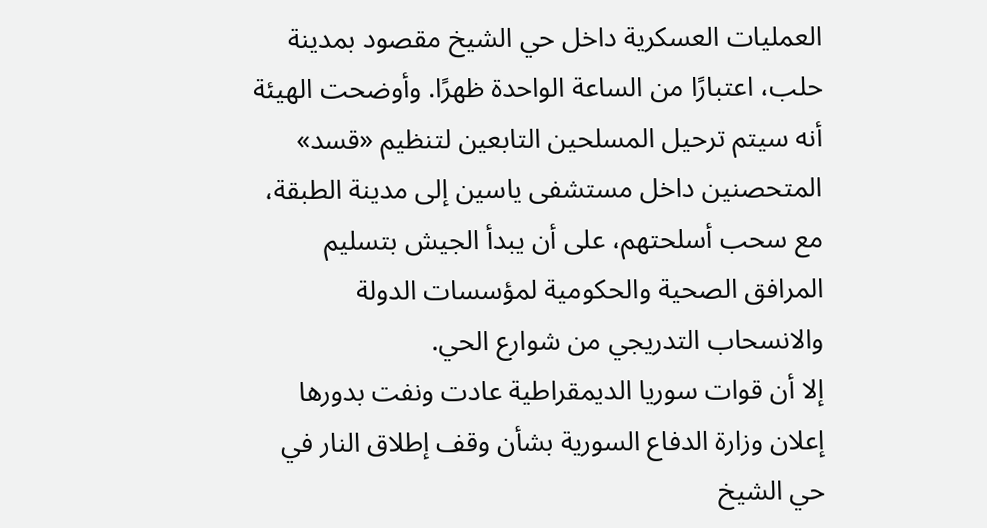العمليات العسكرية داخل حي الشيخ مقصود بمدينة حلب، اعتبارًا من الساعة الواحدة ظهرًا. وأوضحت الهيئة أنه سيتم ترحيل المسلحين التابعين لتنظيم «قسد» المتحصنين داخل مستشفى ياسين إلى مدينة الطبقة، مع سحب أسلحتهم، على أن يبدأ الجيش بتسليم المرافق الصحية والحكومية لمؤسسات الدولة والانسحاب التدريجي من شوارع الحي.
إلا أن قوات سوريا الديمقراطية عادت ونفت بدورها إعلان وزارة الدفاع السورية بشأن وقف إطلاق النار في حي الشيخ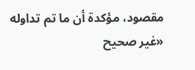مقصود، مؤكدة أن ما تم تداوله «غير صحيح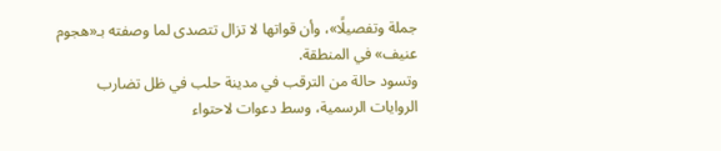جملة وتفصيلًا»، وأن قواتها لا تزال تتصدى لما وصفته بـ«هجوم عنيف» في المنطقة.
وتسود حالة من الترقب في مدينة حلب في ظل تضارب الروايات الرسمية، وسط دعوات لاحتواء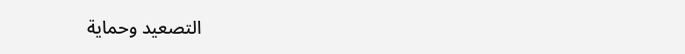التصعيد وحماية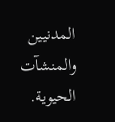المدنيين والمنشآت الحيوية.